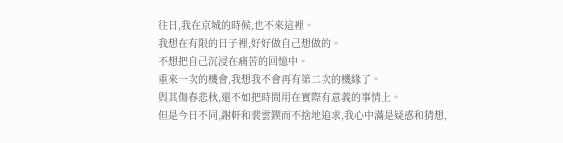往日,我在京城的時候,也不來這裡。
我想在有限的日子裡,好好做自己想做的。
不想把自己沉浸在痛苦的回憶中。
重來一次的機會,我想我不會再有第二次的機緣了。
與其傷春悲秋,還不如把時間用在實際有意義的事情上。
但是今日不同,謝軒和裴雲鍥而不捨地追求,我心中滿是疑惑和猜想,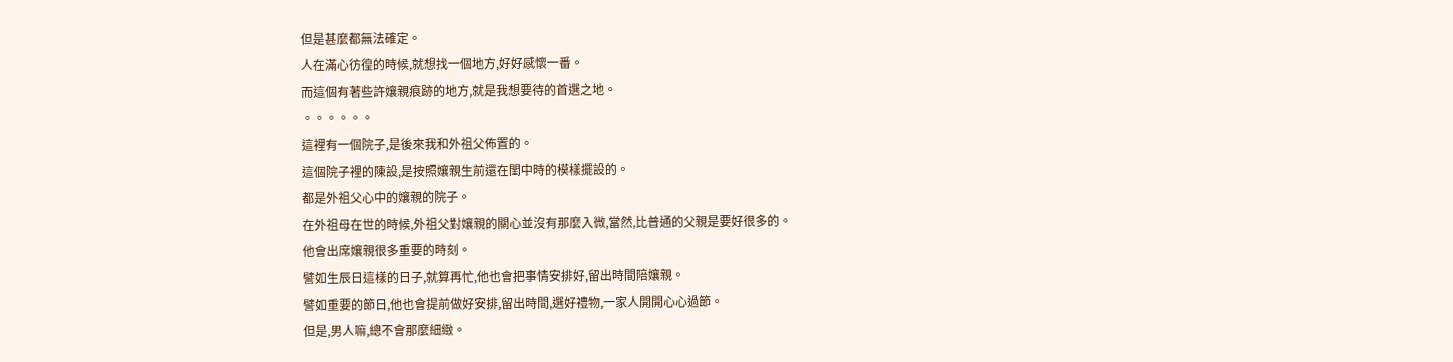但是甚麼都無法確定。
人在滿心彷徨的時候,就想找一個地方,好好感懷一番。
而這個有著些許孃親痕跡的地方,就是我想要待的首選之地。
。。。。。。
這裡有一個院子,是後來我和外祖父佈置的。
這個院子裡的陳設,是按照孃親生前還在閨中時的模樣擺設的。
都是外祖父心中的孃親的院子。
在外祖母在世的時候,外祖父對孃親的關心並沒有那麼入微,當然,比普通的父親是要好很多的。
他會出席孃親很多重要的時刻。
譬如生辰日這樣的日子,就算再忙,他也會把事情安排好,留出時間陪孃親。
譬如重要的節日,他也會提前做好安排,留出時間,選好禮物,一家人開開心心過節。
但是,男人嘛,總不會那麼細緻。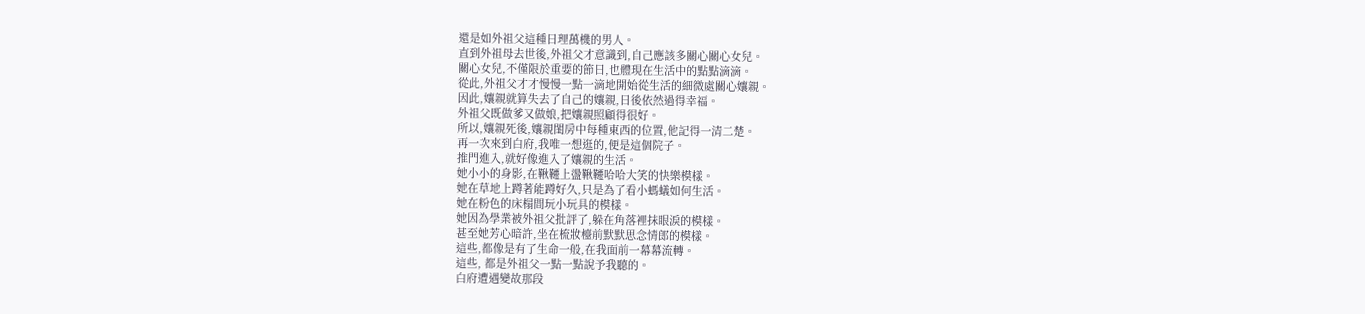還是如外祖父這種日理萬機的男人。
直到外祖母去世後,外祖父才意識到,自己應該多關心關心女兒。
關心女兒,不僅限於重要的節日,也體現在生活中的點點滴滴。
從此,外祖父才才慢慢一點一滴地開始從生活的細微處關心孃親。
因此,孃親就算失去了自己的孃親,日後依然過得幸福。
外祖父既做爹又做娘,把孃親照顧得很好。
所以,孃親死後,孃親閨房中每種東西的位置,他記得一清二楚。
再一次來到白府,我唯一想逛的,便是這個院子。
推門進入,就好像進入了孃親的生活。
她小小的身影,在鞦韆上盪鞦韆哈哈大笑的快樂模樣。
她在草地上蹲著能蹲好久,只是為了看小螞蟻如何生活。
她在粉色的床榻間玩小玩具的模樣。
她因為學業被外祖父批評了,躲在角落裡抹眼淚的模樣。
甚至她芳心暗許,坐在梳妝檯前默默思念情郎的模樣。
這些,都像是有了生命一般,在我面前一幕幕流轉。
這些, 都是外祖父一點一點說予我聽的。
白府遭遇變故那段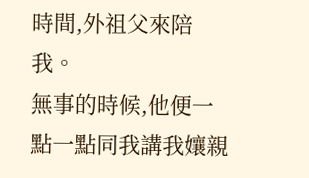時間,外祖父來陪我。
無事的時候,他便一點一點同我講我孃親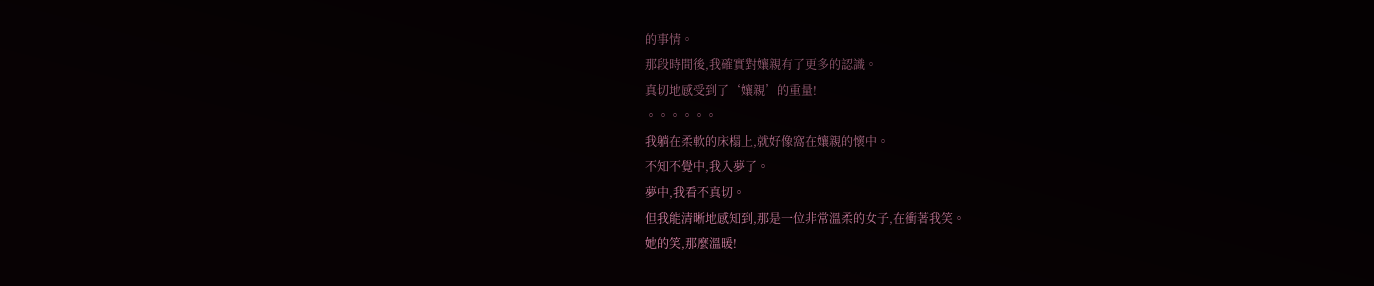的事情。
那段時間後,我確實對孃親有了更多的認識。
真切地感受到了‘孃親’的重量!
。。。。。。
我躺在柔軟的床榻上,就好像窩在孃親的懷中。
不知不覺中,我入夢了。
夢中,我看不真切。
但我能清晰地感知到,那是一位非常溫柔的女子,在衝著我笑。
她的笑,那麼溫暖!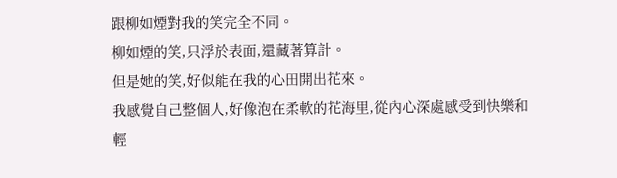跟柳如煙對我的笑完全不同。
柳如煙的笑,只浮於表面,還藏著算計。
但是她的笑,好似能在我的心田開出花來。
我感覺自己整個人,好像泡在柔軟的花海里,從內心深處感受到快樂和輕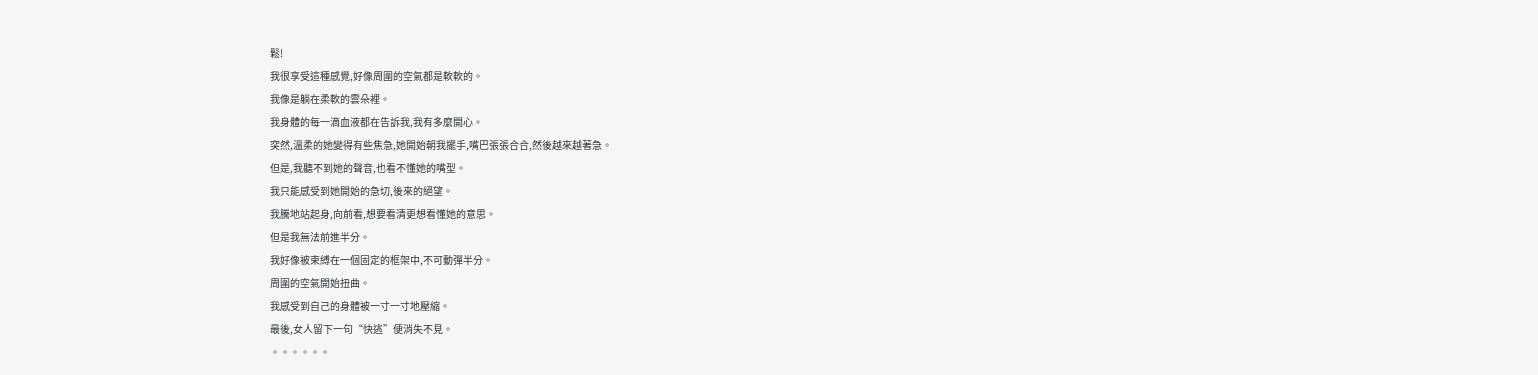鬆!
我很享受這種感覺,好像周圍的空氣都是軟軟的。
我像是躺在柔軟的雲朵裡。
我身體的每一滴血液都在告訴我,我有多麼開心。
突然,溫柔的她變得有些焦急,她開始朝我擺手,嘴巴張張合合,然後越來越著急。
但是,我聽不到她的聲音,也看不懂她的嘴型。
我只能感受到她開始的急切,後來的絕望。
我騰地站起身,向前看,想要看清更想看懂她的意思。
但是我無法前進半分。
我好像被束縛在一個固定的框架中,不可動彈半分。
周圍的空氣開始扭曲。
我感受到自己的身體被一寸一寸地壓縮。
最後,女人留下一句“快逃”便消失不見。
。。。。。。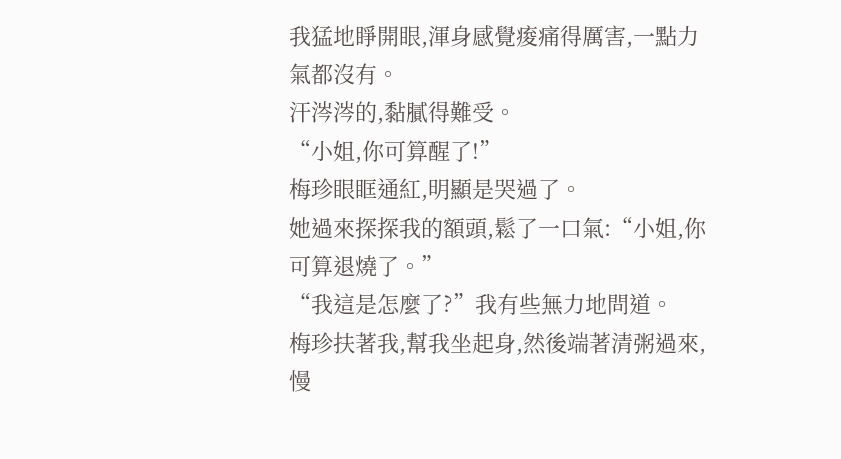我猛地睜開眼,渾身感覺痠痛得厲害,一點力氣都沒有。
汗涔涔的,黏膩得難受。
“小姐,你可算醒了!”
梅珍眼眶通紅,明顯是哭過了。
她過來探探我的額頭,鬆了一口氣:“小姐,你可算退燒了。”
“我這是怎麼了?”我有些無力地問道。
梅珍扶著我,幫我坐起身,然後端著清粥過來,慢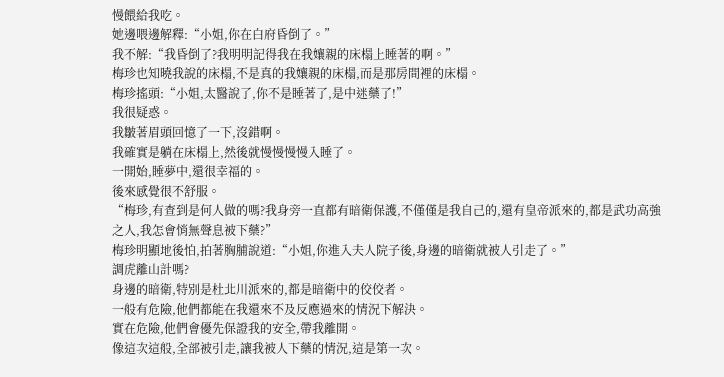慢餵給我吃。
她邊喂邊解釋:“小姐,你在白府昏倒了。”
我不解:“我昏倒了?我明明記得我在我孃親的床榻上睡著的啊。”
梅珍也知曉我說的床榻,不是真的我孃親的床榻,而是那房間裡的床榻。
梅珍搖頭:“小姐,太醫說了,你不是睡著了,是中迷藥了!”
我很疑惑。
我皺著眉頭回憶了一下,沒錯啊。
我確實是躺在床榻上,然後就慢慢慢慢入睡了。
一開始,睡夢中,還很幸福的。
後來感覺很不舒服。
“梅珍,有查到是何人做的嗎?我身旁一直都有暗衛保護,不僅僅是我自己的,還有皇帝派來的,都是武功高強之人,我怎會悄無聲息被下藥?”
梅珍明顯地後怕,拍著胸脯說道:“小姐,你進入夫人院子後,身邊的暗衛就被人引走了。”
調虎離山計嗎?
身邊的暗衛,特別是杜北川派來的,都是暗衛中的佼佼者。
一般有危險,他們都能在我還來不及反應過來的情況下解決。
實在危險,他們會優先保證我的安全,帶我離開。
像這次這般,全部被引走,讓我被人下藥的情況,這是第一次。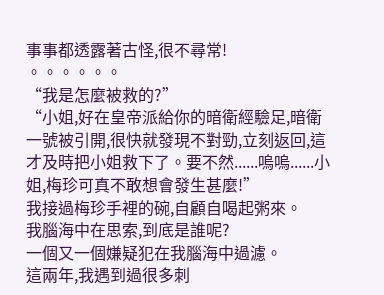事事都透露著古怪,很不尋常!
。。。。。。
“我是怎麼被救的?”
“小姐,好在皇帝派給你的暗衛經驗足,暗衛一號被引開,很快就發現不對勁,立刻返回,這才及時把小姐救下了。要不然......嗚嗚......小姐,梅珍可真不敢想會發生甚麼!”
我接過梅珍手裡的碗,自顧自喝起粥來。
我腦海中在思索,到底是誰呢?
一個又一個嫌疑犯在我腦海中過濾。
這兩年,我遇到過很多刺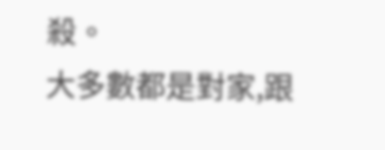殺。
大多數都是對家,跟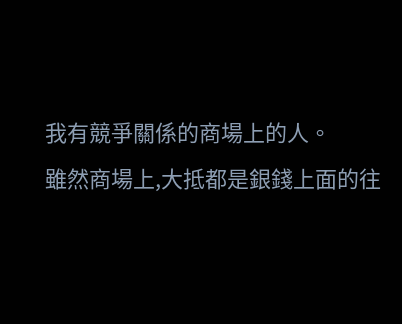我有競爭關係的商場上的人。
雖然商場上,大抵都是銀錢上面的往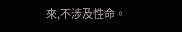來,不涉及性命。